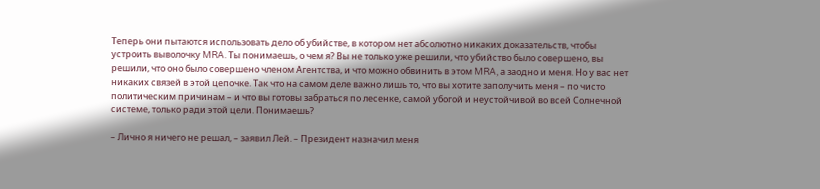Теперь они пытаются использовать дело об убийстве, в котором нет абсолютно никаких доказательств, чтобы устроить выволочку MRA. Ты понимаешь, о чем я? Вы не только уже решили, что убийство было совершено, вы решили, что оно было совершено членом Агентства, и что можно обвинить в этом MRA, а заодно и меня. Но у вас нет никаких связей в этой цепочке. Так что на самом деле важно лишь то, что вы хотите заполучить меня – по чисто политическим причинам – и что вы готовы забраться по лесенке, самой убогой и неустойчивой во всей Солнечной системе, только ради этой цели. Понимаешь?

– Лично я ничего не решал, – заявил Лей. – Президент назначил меня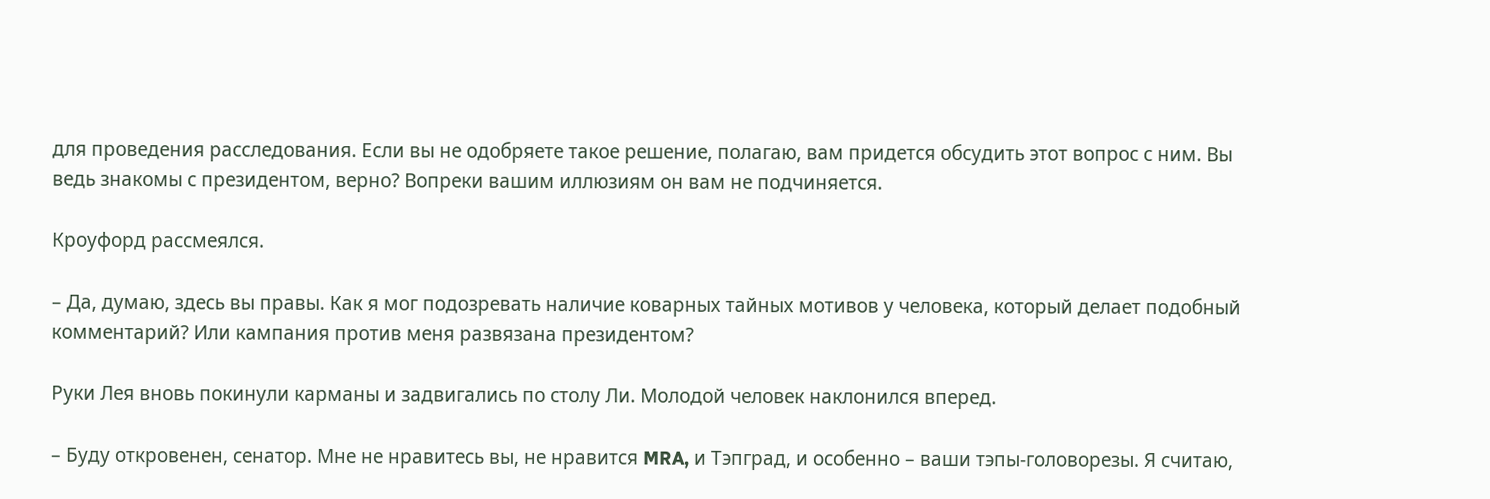для проведения расследования. Если вы не одобряете такое решение, полагаю, вам придется обсудить этот вопрос с ним. Вы ведь знакомы с президентом, верно? Вопреки вашим иллюзиям он вам не подчиняется.

Кроуфорд рассмеялся.

– Да, думаю, здесь вы правы. Как я мог подозревать наличие коварных тайных мотивов у человека, который делает подобный комментарий? Или кампания против меня развязана президентом?

Руки Лея вновь покинули карманы и задвигались по столу Ли. Молодой человек наклонился вперед.

– Буду откровенен, сенатор. Мне не нравитесь вы, не нравится MRA, и Тэпград, и особенно – ваши тэпы-головорезы. Я считаю,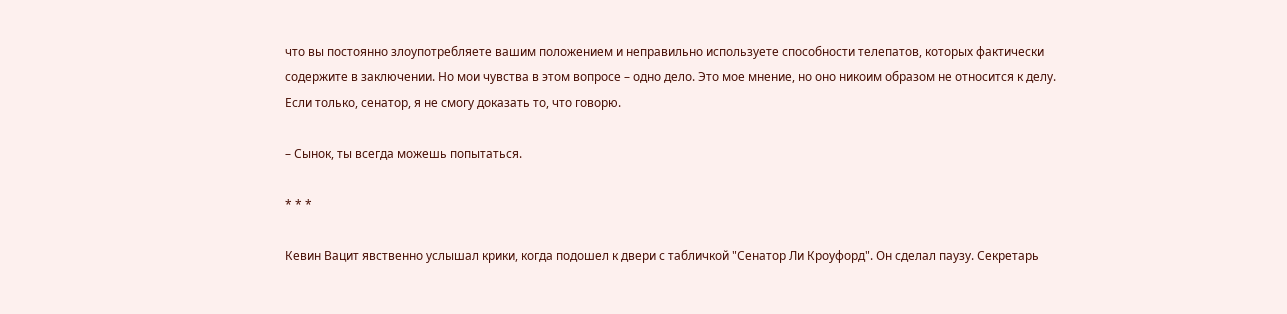что вы постоянно злоупотребляете вашим положением и неправильно используете способности телепатов, которых фактически содержите в заключении. Но мои чувства в этом вопросе – одно дело. Это мое мнение, но оно никоим образом не относится к делу. Если только, сенатор, я не смогу доказать то, что говорю.

– Сынок, ты всегда можешь попытаться.

* * *

Кевин Вацит явственно услышал крики, когда подошел к двери с табличкой "Сенатор Ли Кроуфорд". Он сделал паузу. Секретарь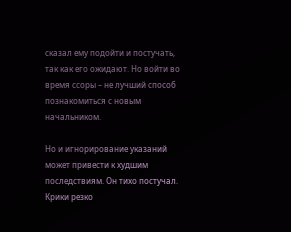сказал ему подойти и постучать, так как его ожидают. Но войти во время ссоры – не лучший способ познакомиться с новым начальником.

Но и игнорирование указаний может привести к худшим последствиям. Он тихо постучал. Крики резко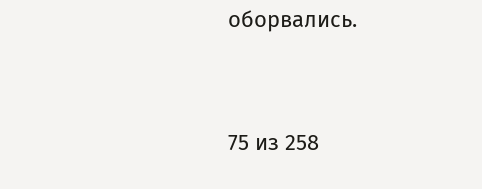оборвались.



75 из 258